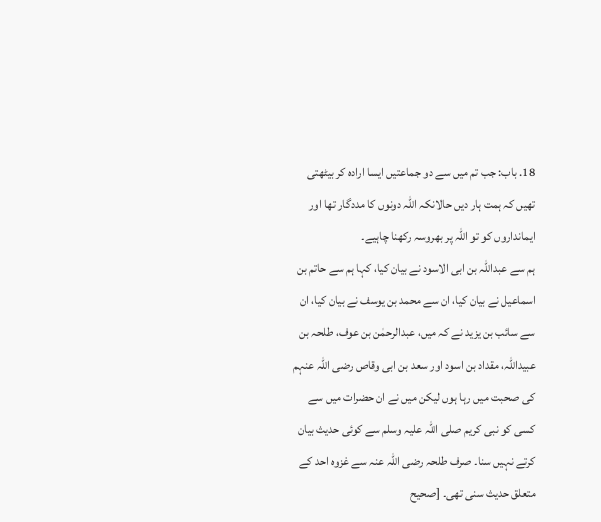18. باب: جب تم میں سے دو جماعتیں ایسا ارادہ کر بیٹھتی تھیں کہ ہمت ہار دیں حالانکہ اللہ دونوں کا مددگار تھا اور ایمانداروں کو تو اللہ پر بھروسہ رکھنا چاہیے۔
ہم سے عبداللہ بن ابی الاسود نے بیان کیا، کہا ہم سے حاتم بن اسماعیل نے بیان کیا، ان سے محمد بن یوسف نے بیان کیا، ان سے سائب بن یزید نے کہ میں، عبدالرحمٰن بن عوف، طلحہ بن عبیداللہ، مقداد بن اسود اور سعد بن ابی وقاص رضی اللہ عنہم کی صحبت میں رہا ہوں لیکن میں نے ان حضرات میں سے کسی کو نبی کریم صلی اللہ علیہ وسلم سے کوئی حدیث بیان کرتے نہیں سنا۔ صرف طلحہ رضی اللہ عنہ سے غزوہ احد کے متعلق حدیث سنی تھی۔ [صحيح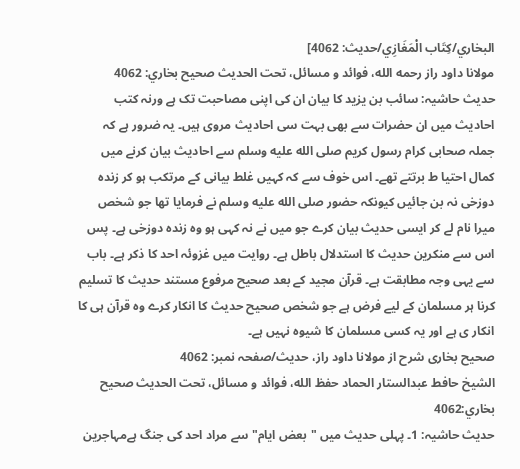البخاري/كِتَاب الْمَغَازِي/حدیث: 4062]
مولانا داود راز رحمه الله، فوائد و مسائل، تحت الحديث صحيح بخاري: 4062
حدیث حاشیہ: سائب بن یزید کا بیان ان کی اپنی مصاحبت تک ہے ورنہ کتب احادیث میں ان حضرات سے بھی بہت سی احادیث مروی ہیں۔ یہ ضرور ہے کہ جملہ صحابی کرام رسول کریم صلى الله عليه وسلم سے احادیث بیان کرنے میں کمال احتیا ط برتتے تھے۔ اس خوف سے کہ کہیں غلط بیانی کے مرتکب ہو کر زندہ دوزخی نہ بن جائیں کیونکہ حضور صلى الله عليه وسلم نے فرمایا تھا جو شخص میرا نام لے کر ایسی حدیث بیان کرے جو میں نے نہ کہی ہو وہ زندہ دوزخی ہے۔ پس اس سے منکرین حدیث کا استدلال باطل ہے۔ روایت میں غزوئہ احد کا ذکر ہے۔ باب سے یہی وجہ مطابقت ہے۔ قرآن مجید کے بعد صحیح مرفوع مستند حدیث کا تسلیم کرنا ہر مسلمان کے لیے فرض ہے جو شخص صحیح حدیث کا انکار کرے وہ قرآن ہی کا انکار ی ہے اور یہ کسی مسلمان کا شیوہ نہیں ہے۔
صحیح بخاری شرح از مولانا داود راز، حدیث/صفحہ نمبر: 4062
الشيخ حافط عبدالستار الحماد حفظ الله، فوائد و مسائل، تحت الحديث صحيح بخاري:4062
حدیث حاشیہ: 1۔ پہلی حدیث میں "بعض ایام"سے مراد احد کی جنگ ہےمہاجرین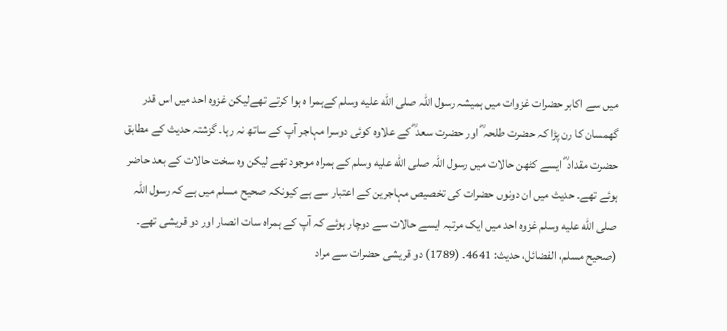میں سے اکابر حضرات غزوات میں ہمیشہ رسول اللہ صلى الله عليه وسلم کےہمرا ہ ہوا کرتے تھےلیکن غزوہ احد میں اس قدر گھمسان کا رن پڑا کہ حضرت طلحہ ؓ اور حضرت سعد ؓ کے علاوہ کوئی دوسرا مہاجر آپ کے ساتھ نہ رہا۔ گزشتہ حدیث کے مطابق حضرت مقداد ؓ ایسے کٹھن حالات میں رسول اللہ صلى الله عليه وسلم کے ہمراہ موجود تھے لیکن وہ سخت حالات کے بعد حاضر ہوئے تھے۔ حدیث میں ان دونوں حضرات کی تخصیص مہاجرین کے اعتبار سے ہے کیونکہ صحیح مسلم میں ہے کہ رسول اللہ صلى الله عليه وسلم غزوہ احد میں ایک مرتبہ ایسے حالات سے دوچار ہوئے کہ آپ کے ہمراہ سات انصار اور دو قریشی تھے۔ (صحیح مسلم، الفضائل، حدیث: 4641۔ (1789) دو قریشی حضرات سے مراد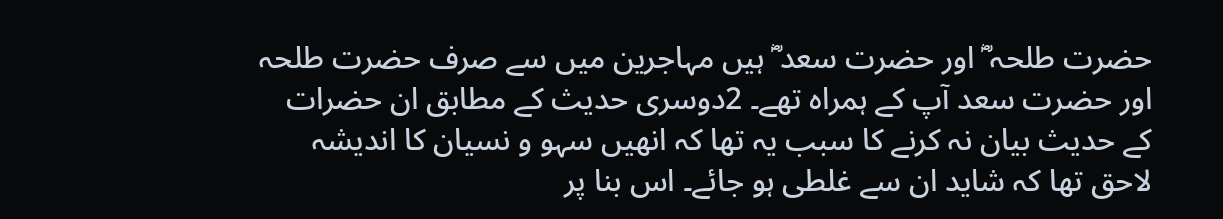حضرت طلحہ ؓ اور حضرت سعد ؓ ہیں مہاجرین میں سے صرف حضرت طلحہ اور حضرت سعد آپ کے ہمراہ تھے۔ 2دوسری حدیث کے مطابق ان حضرات کے حدیث بیان نہ کرنے کا سبب یہ تھا کہ انھیں سہو و نسیان کا اندیشہ لاحق تھا کہ شاید ان سے غلطی ہو جائے۔ اس بنا پر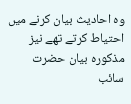وہ احادیث بیان کرنے میں احتیاط کرتے تھے نیز مذکورہ بیان حضرت سائب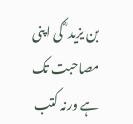بن یزید ؓ کی اپنی مصاحبت تک ہے ورنہ کتب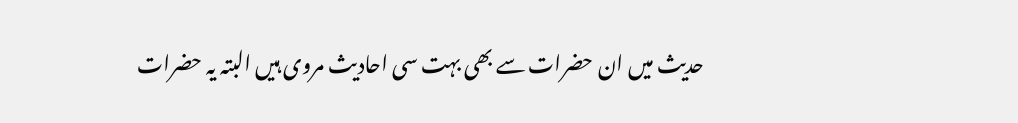حدیث میں ان حضرات سے بھی بہت سی احادیث مروی ہیں البتہ یہ حضرات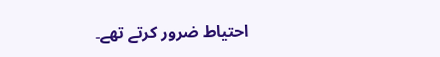احتیاط ضرور کرتے تھے۔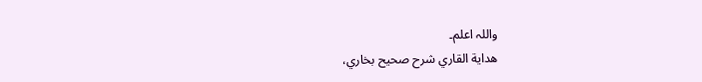واللہ اعلم۔
هداية القاري شرح صحيح بخاري،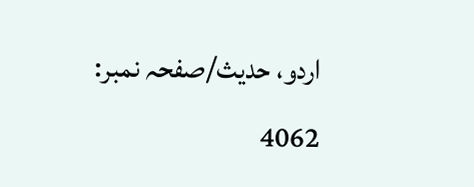اردو، حدیث/صفحہ نمبر: 4062